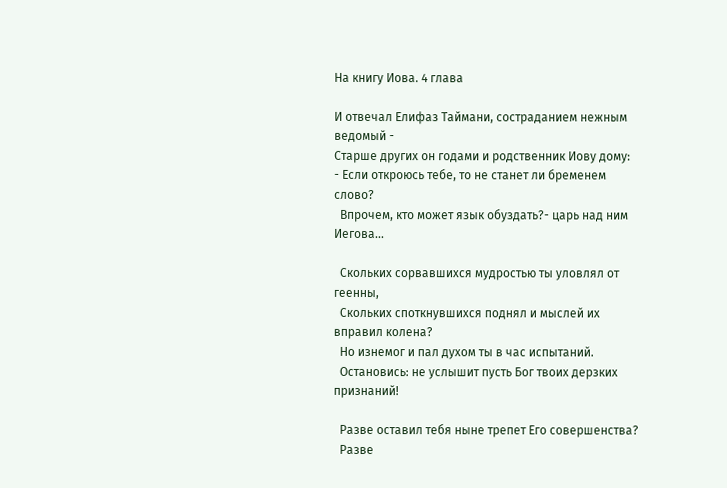На книгу Иова. 4 глава

И отвечал Елифаз Таймани, состраданием нежным ведомый -
Старше других он годами и родственник Иову дому:
- Если откроюсь тебе, то не станет ли бременем слово?
  Впрочем, кто может язык обуздать?- царь над ним Иегова...

  Скольких сорвавшихся мудростью ты уловлял от геенны,
  Скольких споткнувшихся поднял и мыслей их вправил колена?
  Но изнемог и пал духом ты в час испытаний.
  Остановись: не услышит пусть Бог твоих дерзких признаний!

  Разве оставил тебя ныне трепет Его совершенства?
  Разве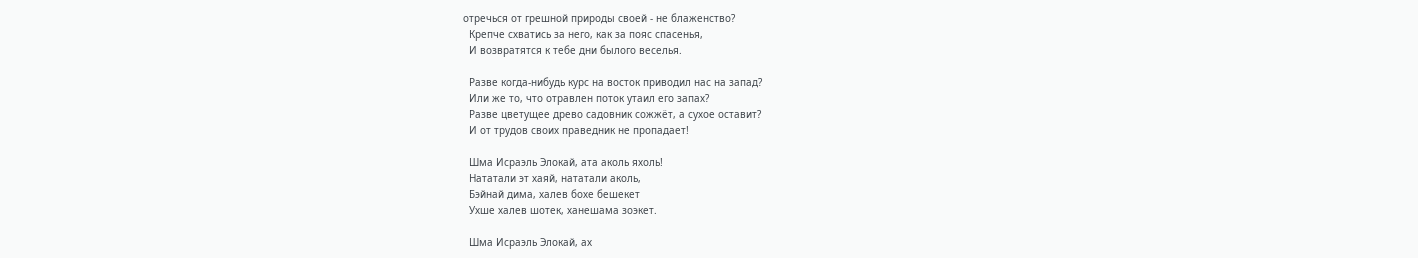отречься от грешной природы своей - не блаженство?
  Крепче схватись за него, как за пояс спасенья,
  И возвратятся к тебе дни былого веселья.

  Разве когда-нибудь курс на восток приводил нас на запад?
  Или же то, что отравлен поток утаил его запах?
  Разве цветущее древо садовник сожжёт, а сухое оставит?
  И от трудов своих праведник не пропадает!

  Шма Исраэль Элокай, ата аколь яхоль!
  Нататали эт хаяй, нататали аколь,
  Бэйнай дима, халев бохе бешекет
  Ухше халев шотек, ханешама зоэкет.

  Шма Исраэль Элокай, ах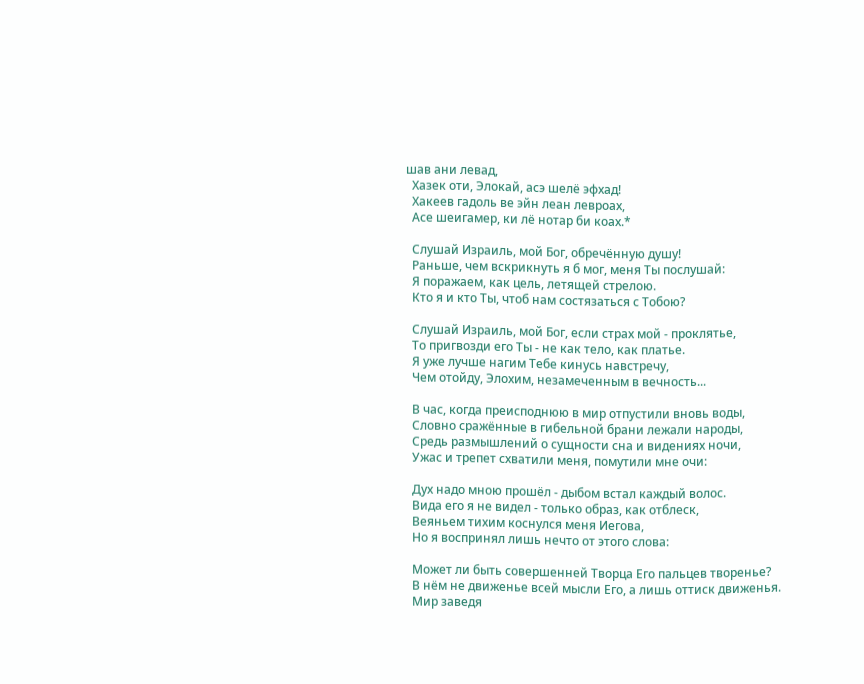шав ани левад,
  Хазек оти, Элокай, асэ шелё эфхад!
  Хакеев гадоль ве эйн леан левроах,
  Асе шеигамер, ки лё нотар би коах.*

  Слушай Израиль, мой Бог, обречённую душу!
  Раньше, чем вскрикнуть я б мог, меня Ты послушай:
  Я поражаем, как цель, летящей стрелою.
  Кто я и кто Ты, чтоб нам состязаться с Тобою?

  Слушай Израиль, мой Бог, если страх мой - проклятье,
  То пригвозди его Ты - не как тело, как платье.
  Я уже лучше нагим Тебе кинусь навстречу,
  Чем отойду, Элохим, незамеченным в вечность...

  В час, когда преисподнюю в мир отпустили вновь воды,
  Словно сражённые в гибельной брани лежали народы,
  Средь размышлений о сущности сна и видениях ночи,
  Ужас и трепет схватили меня, помутили мне очи:

  Дух надо мною прошёл - дыбом встал каждый волос.
  Вида его я не видел - только образ, как отблеск,
  Веяньем тихим коснулся меня Иегова,
  Но я воспринял лишь нечто от этого слова:

  Может ли быть совершенней Творца Его пальцев творенье?
  В нём не движенье всей мысли Его, а лишь оттиск движенья.
  Мир заведя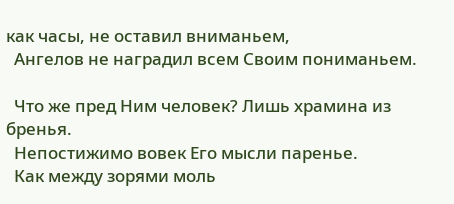как часы, не оставил вниманьем,
  Ангелов не наградил всем Своим пониманьем.

  Что же пред Ним человек? Лишь храмина из бренья.
  Непостижимо вовек Его мысли паренье.
  Как между зорями моль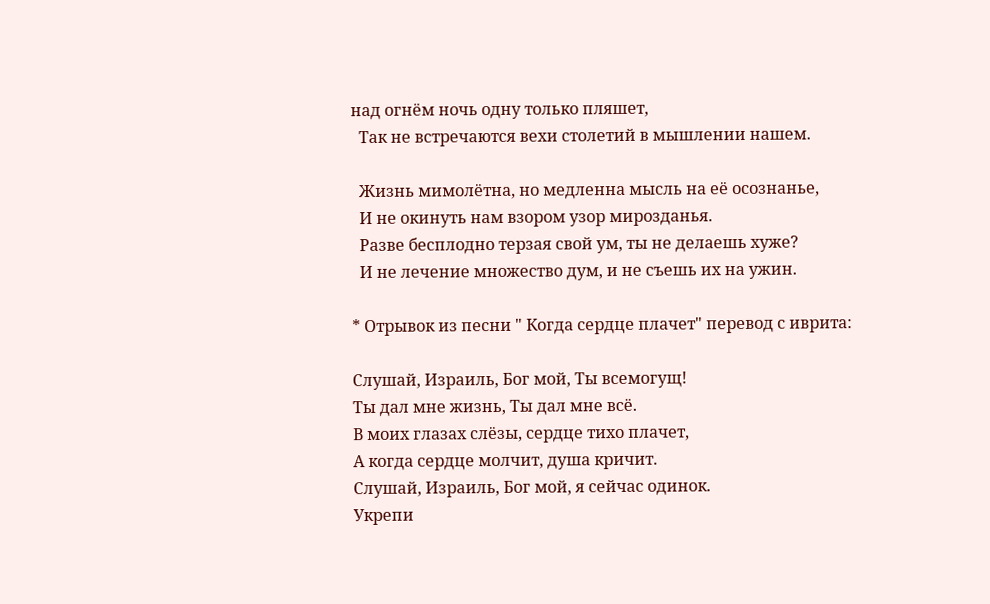над огнём ночь одну только пляшет,
  Так не встречаются вехи столетий в мышлении нашем.

  Жизнь мимолётна, но медленна мысль на её осознанье,
  И не окинуть нам взором узор мирозданья.
  Разве бесплодно терзая свой ум, ты не делаешь хуже?
  И не лечение множество дум, и не съешь их на ужин.

* Отрывок из песни " Когда сердце плачет" перевод с иврита:

Слушай, Израиль, Бог мой, Ты всемогущ!
Ты дал мне жизнь, Ты дал мне всё.
В моих глазах слёзы, сердце тихо плачет,
А когда сердце молчит, душа кричит.
Слушай, Израиль, Бог мой, я сейчас одинок.
Укрепи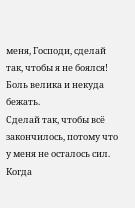меня, Господи, сделай так, чтобы я не боялся!
Боль велика и некуда бежать.
Сделай так, чтобы всё закончилось, потому что у меня не осталось сил.
Когда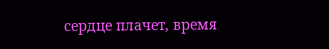сердце плачет, время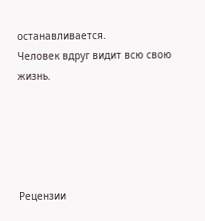останавливается.
Человек вдруг видит всю свою жизнь.





Рецензии